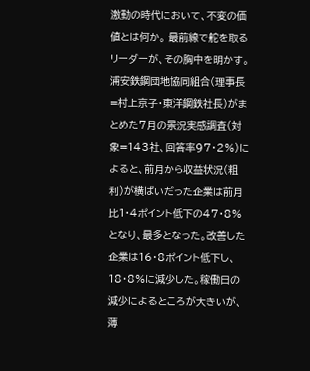激動の時代において、不変の価値とは何か。 最前線で舵を取るリーダーが、その胸中を明かす。 浦安鉄鋼団地協同組合(理事長=村上京子・東洋鋼鉄社長)がまとめた7月の景況実感調査(対象=143社、回答率97・2%)によると、前月から収益状況(粗利)が横ばいだった企業は前月比1・4ポイント低下の47・8%となり、最多となった。改善した企業は16・8ポイント低下し、18・8%に減少した。稼働日の減少によるところが大きいが、薄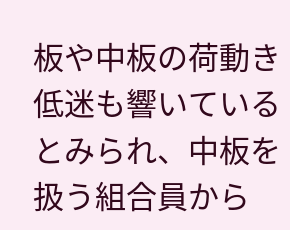板や中板の荷動き低迷も響いているとみられ、中板を扱う組合員から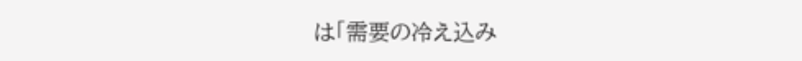は「需要の冷え込み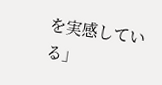を実感している」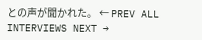との声が聞かれた。 ← PREV ALL INTERVIEWS NEXT →